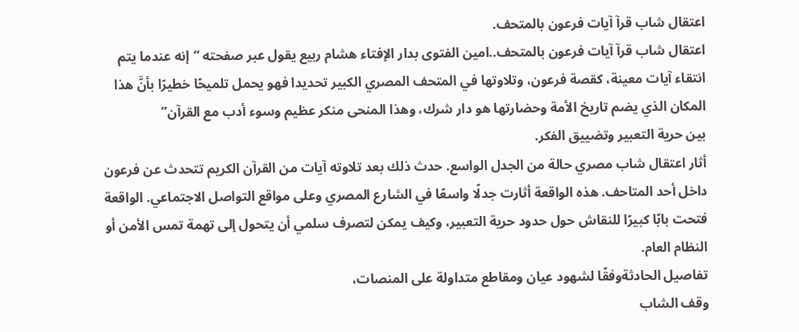اعتقال شاب قرآ آيات فرعون بالمتحف.
اعتقال شاب قرآ آيات فرعون بالمتحف..امين الفتوى بدار الإفتاء هشام ربيع يقول عبر صفحته “إنه عندما يتم انتقاء آيات معينة، كقصة فرعون، وتلاوتها في المتحف المصري الكبير تحديدا فهو يحمل تلميحًا خطيرًا بأنَّ هذا المكان الذي يضم تاريخ الأمة وحضارتها هو دار شرك، وهذا المنحى منكر عظيم وسوء أدب مع القرآن”
بين حرية التعبير وتضييق الفكر.
أثار اعتقال شاب مصري حالة من الجدل الواسع. حدث ذلك بعد تلاوته آيات من القرآن الكريم تتحدث عن فرعون داخل أحد المتاحف. هذه الواقعة أثارت جدلًا واسعًا في الشارع المصري وعلى مواقع التواصل الاجتماعي. الواقعة فتحت بابًا كبيرًا للنقاش حول حدود حرية التعبير، وكيف يمكن لتصرف سلمي أن يتحول إلى تهمة تمس الأمن أو النظام العام.
تفاصيل الحادثةوفقًا لشهود عيان ومقاطع متداولة على المنصات،
وقف الشاب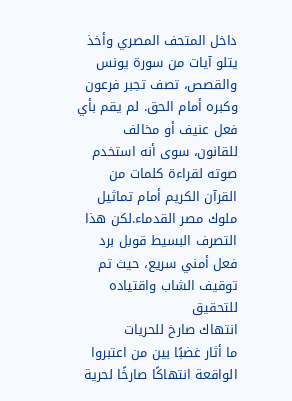داخل المتحف المصري وأخذ يتلو آيات من سورة يونس والقصص، تصف تجبر فرعون وكبره أمام الحق. لم يقم بأي فعل عنيف أو مخالف للقانون، سوى أنه استخدم صوته لقراءة كلمات من القرآن الكريم أمام تماثيل ملوك مصر القدماء.لكن هذا التصرف البسيط قوبل برد فعل أمني سريع، حيث تم توقيف الشاب واقتياده للتحقيق
انتهاك صارخ للحريات
ما أثار غضبًا بين من اعتبروا الواقعة انتهاكًا صارخًا لحرية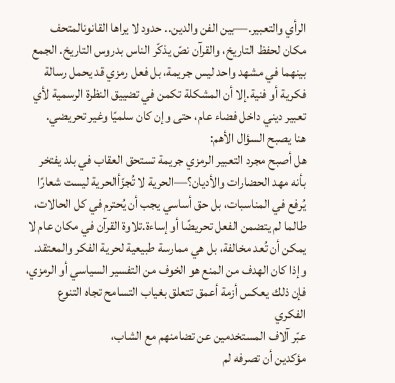الرأي والتعبير.—بين الفن والدين.. حدود لا يراها القانونالمتحف مكان لحفظ التاريخ، والقرآن نصّ يذكّر الناس بدروس التاريخ. الجمع بينهما في مشهد واحد ليس جريمة، بل فعل رمزي قد يحمل رسالة فكرية أو فنية.إلا أن المشكلة تكمن في تضييق النظرة الرسمية لأي تعبير ديني داخل فضاء عام، حتى وإن كان سلميًا وغير تحريضي.
هنا يصبح السؤال الأهم:
هل أصبح مجرد التعبير الرمزي جريمة تستحق العقاب في بلد يفتخر بأنه مهد الحضارات والأديان؟—الحرية لا تُجزّأالحرية ليست شعارًا يُرفع في المناسبات، بل حق أساسي يجب أن يُحترم في كل الحالات، طالما لم يتضمن الفعل تحريضًا أو إساءة.تلاوة القرآن في مكان عام لا يمكن أن تُعد مخالفة، بل هي ممارسة طبيعية لحرية الفكر والمعتقد. وإذا كان الهدف من المنع هو الخوف من التفسير السياسي أو الرمزي، فإن ذلك يعكس أزمة أعمق تتعلق بغياب التسامح تجاه التنوع الفكري
عبّر آلاف المستخدمين عن تضامنهم مع الشاب،
مؤكدين أن تصرفه لم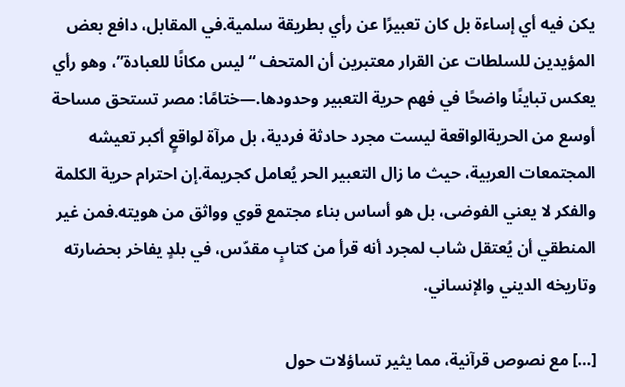يكن فيه أي إساءة بل كان تعبيرًا عن رأي بطريقة سلمية.في المقابل، دافع بعض المؤيدين للسلطات عن القرار معتبرين أن المتحف “ليس مكانًا للعبادة”، وهو رأي يعكس تباينًا واضحًا في فهم حرية التعبير وحدودها.—ختامًا: مصر تستحق مساحة أوسع من الحريةالواقعة ليست مجرد حادثة فردية، بل مرآة لواقعٍ أكبر تعيشه المجتمعات العربية، حيث ما زال التعبير الحر يُعامل كجريمة.إن احترام حرية الكلمة والفكر لا يعني الفوضى، بل هو أساس بناء مجتمع قوي وواثق من هويته.فمن غير المنطقي أن يُعتقل شاب لمجرد أنه قرأ من كتابٍ مقدّس، في بلدٍ يفاخر بحضارته وتاريخه الديني والإنساني.

[…] مع نصوص قرآنية، مما يثير تساؤلات حول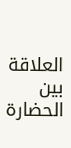العلاقة بين الحضارة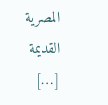المصرية القديمة […]